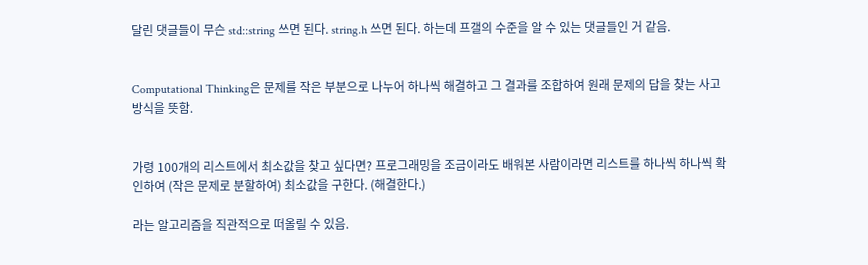달린 댓글들이 무슨 std::string 쓰면 된다. string.h 쓰면 된다. 하는데 프갤의 수준을 알 수 있는 댓글들인 거 같음.


Computational Thinking은 문제를 작은 부분으로 나누어 하나씩 해결하고 그 결과를 조합하여 원래 문제의 답을 찾는 사고방식을 뜻함.


가령 100개의 리스트에서 최소값을 찾고 싶다면? 프로그래밍을 조금이라도 배워본 사람이라면 리스트를 하나씩 하나씩 확인하여 (작은 문제로 분할하여) 최소값을 구한다. (해결한다.)

라는 알고리즘을 직관적으로 떠올릴 수 있음.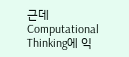근데 Computational Thinking에 익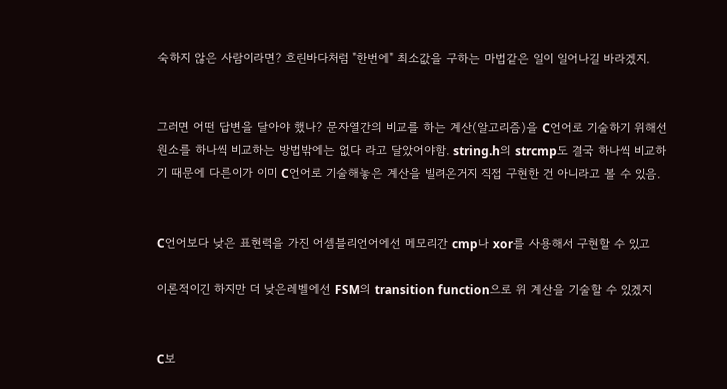숙하지 않은 사람이라면? 흐린바다처럼 "한번에" 최소값을 구하는 마법같은 일이 일어나길 바라겠지.


그러면 어떤 답변을 달아야 했나? 문자열간의 비교를 하는 계산(알고리즘)을 C언어로 기술하기 위해선 원소를 하나씩 비교하는 방법밖에는 없다 라고 달았어야함. string.h의 strcmp도 결국 하나씩 비교하기 때문에 다른이가 이미 C언어로 기술해놓은 계산을 빌려온거지 직접 구현한 건 아니라고 볼 수 있음.


C언어보다 낮은 표현력을 가진 어셈블리언어에선 메모리간 cmp나 xor를 사용해서 구현할 수 있고

이론적이긴 하지만 더 낮은레벨에선 FSM의 transition function으로 위 계산을 기술할 수 있겠지


C보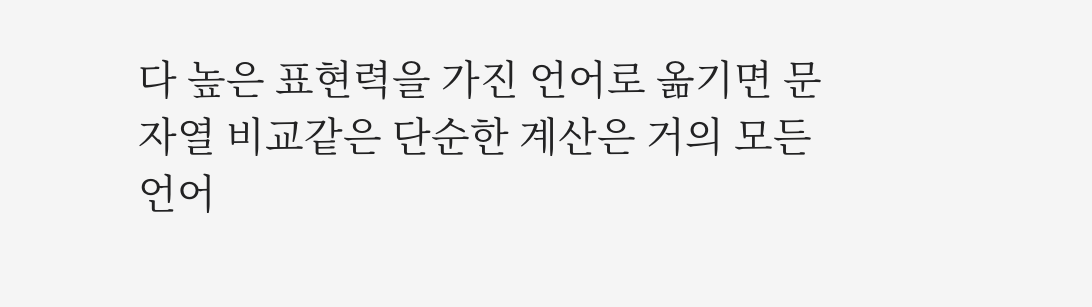다 높은 표현력을 가진 언어로 옮기면 문자열 비교같은 단순한 계산은 거의 모든 언어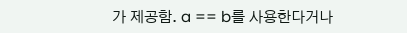가 제공함. a == b를 사용한다거나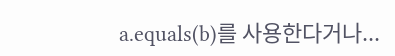a.equals(b)를 사용한다거나...